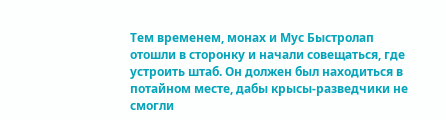Тем временем, монах и Мус Быстролап отошли в сторонку и начали совещаться, где устроить штаб. Он должен был находиться в потайном месте, дабы крысы-разведчики не смогли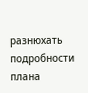разнюхать подробности плана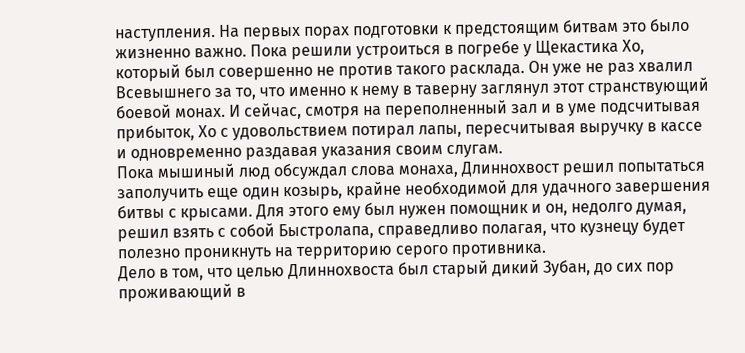наступления. На первых порах подготовки к предстоящим битвам это было жизненно важно. Пока решили устроиться в погребе у Щекастика Хо, который был совершенно не против такого расклада. Он уже не раз хвалил Всевышнего за то, что именно к нему в таверну заглянул этот странствующий боевой монах. И сейчас, смотря на переполненный зал и в уме подсчитывая прибыток, Хо с удовольствием потирал лапы, пересчитывая выручку в кассе и одновременно раздавая указания своим слугам.
Пока мышиный люд обсуждал слова монаха, Длиннохвост решил попытаться заполучить еще один козырь, крайне необходимой для удачного завершения битвы с крысами. Для этого ему был нужен помощник и он, недолго думая, решил взять с собой Быстролапа, справедливо полагая, что кузнецу будет полезно проникнуть на территорию серого противника.
Дело в том, что целью Длиннохвоста был старый дикий Зубан, до сих пор проживающий в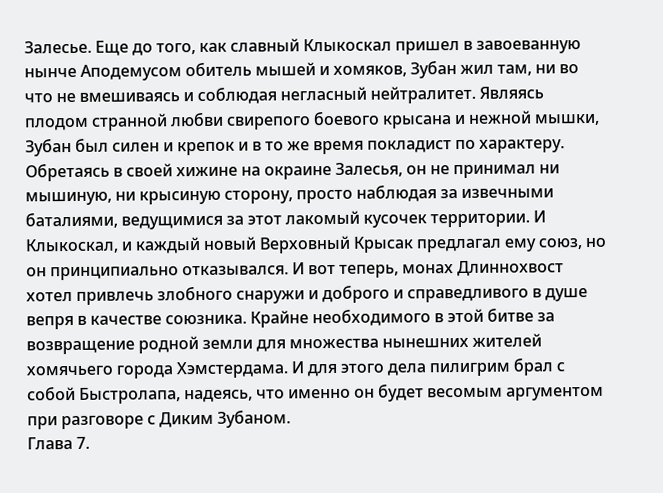Залесье. Еще до того, как славный Клыкоскал пришел в завоеванную нынче Аподемусом обитель мышей и хомяков, Зубан жил там, ни во что не вмешиваясь и соблюдая негласный нейтралитет. Являясь плодом странной любви свирепого боевого крысана и нежной мышки, Зубан был силен и крепок и в то же время покладист по характеру. Обретаясь в своей хижине на окраине Залесья, он не принимал ни мышиную, ни крысиную сторону, просто наблюдая за извечными баталиями, ведущимися за этот лакомый кусочек территории. И Клыкоскал, и каждый новый Верховный Крысак предлагал ему союз, но он принципиально отказывался. И вот теперь, монах Длиннохвост хотел привлечь злобного снаружи и доброго и справедливого в душе вепря в качестве союзника. Крайне необходимого в этой битве за возвращение родной земли для множества нынешних жителей хомячьего города Хэмстердама. И для этого дела пилигрим брал с собой Быстролапа, надеясь, что именно он будет весомым аргументом при разговоре с Диким Зубаном.
Глава 7.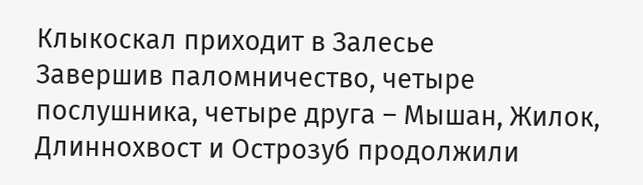Клыкоскал приходит в Залесье
Завершив паломничество, четыре послушника, четыре друга – Мышан, Жилок, Длиннохвост и Острозуб продолжили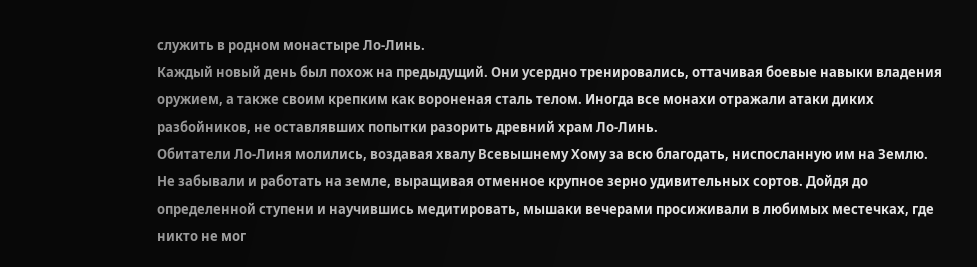служить в родном монастыре Ло-Линь.
Каждый новый день был похож на предыдущий. Они усердно тренировались, оттачивая боевые навыки владения оружием, а также своим крепким как вороненая сталь телом. Иногда все монахи отражали атаки диких разбойников, не оставлявших попытки разорить древний храм Ло-Линь.
Обитатели Ло-Линя молились, воздавая хвалу Всевышнему Хому за всю благодать, ниспосланную им на Землю. Не забывали и работать на земле, выращивая отменное крупное зерно удивительных сортов. Дойдя до определенной ступени и научившись медитировать, мышаки вечерами просиживали в любимых местечках, где никто не мог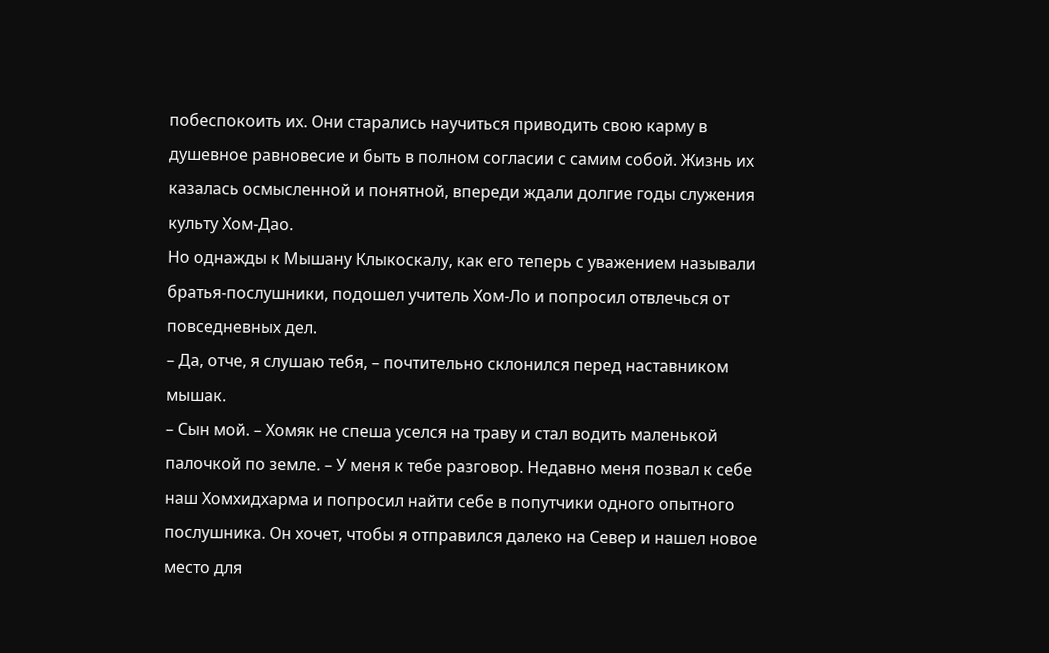побеспокоить их. Они старались научиться приводить свою карму в душевное равновесие и быть в полном согласии с самим собой. Жизнь их казалась осмысленной и понятной, впереди ждали долгие годы служения культу Хом-Дао.
Но однажды к Мышану Клыкоскалу, как его теперь с уважением называли братья-послушники, подошел учитель Хом-Ло и попросил отвлечься от повседневных дел.
– Да, отче, я слушаю тебя, – почтительно склонился перед наставником мышак.
– Сын мой. – Хомяк не спеша уселся на траву и стал водить маленькой палочкой по земле. – У меня к тебе разговор. Недавно меня позвал к себе наш Хомхидхарма и попросил найти себе в попутчики одного опытного послушника. Он хочет, чтобы я отправился далеко на Север и нашел новое место для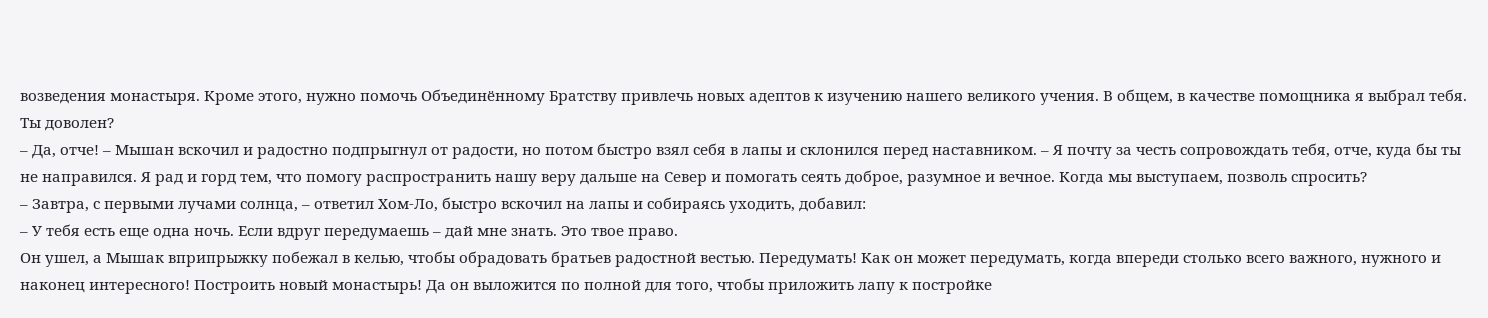возведения монастыря. Кроме этого, нужно помочь Объединённому Братству привлечь новых адептов к изучению нашего великого учения. В общем, в качестве помощника я выбрал тебя. Ты доволен?
– Да, отче! – Мышан вскочил и радостно подпрыгнул от радости, но потом быстро взял себя в лапы и склонился перед наставником. – Я почту за честь сопровождать тебя, отче, куда бы ты не направился. Я рад и горд тем, что помогу распространить нашу веру дальше на Север и помогать сеять доброе, разумное и вечное. Когда мы выступаем, позволь спросить?
– Завтра, с первыми лучами солнца, – ответил Хом-Ло, быстро вскочил на лапы и собираясь уходить, добавил:
– У тебя есть еще одна ночь. Если вдруг передумаешь – дай мне знать. Это твое право.
Он ушел, а Мышак вприпрыжку побежал в келью, чтобы обрадовать братьев радостной вестью. Передумать! Как он может передумать, когда впереди столько всего важного, нужного и наконец интересного! Построить новый монастырь! Да он выложится по полной для того, чтобы приложить лапу к постройке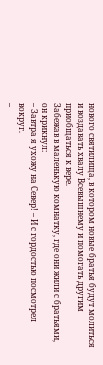нового святилища, в котором новые братья будут молиться и воздавать хвалу Всевышнему и помогать другим приобщаться к вере.
Забежав в маленькую комнатку, где они жили с братьями, он крикнул:
– Завтра я ухожу на Север! – И с гордостью посмотрел вокруг.
–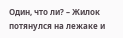Один, что ли? – Жилок потянулся на лежаке и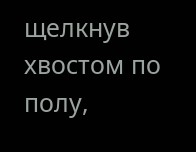щелкнув хвостом по полу,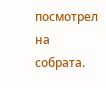посмотрел на собрата.